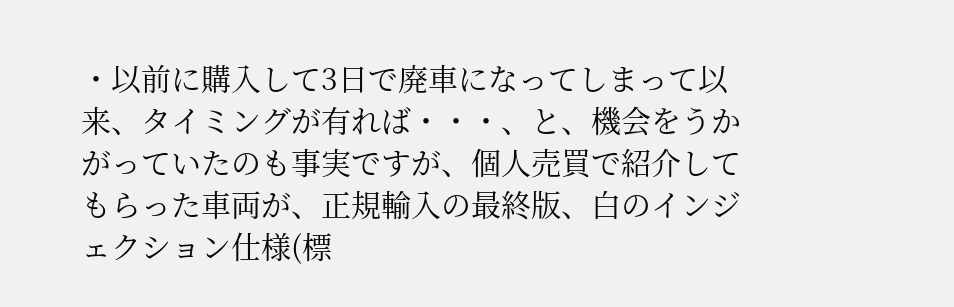・以前に購入して3日で廃車になってしまって以来、タイミングが有れば・・・、と、機会をうかがっていたのも事実ですが、個人売買で紹介してもらった車両が、正規輸入の最終版、白のインジェクション仕様(標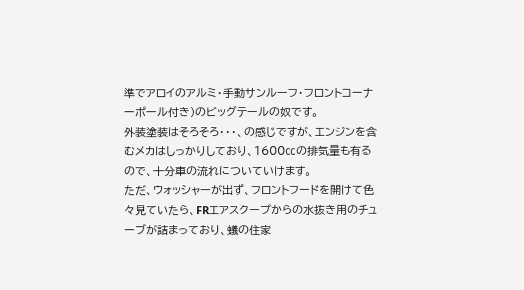準でアロイのアルミ・手動サンルーフ・フロントコーナーポール付き)のビッグテールの奴です。
外装塗装はそろそろ・・・、の感じですが、エンジンを含むメカはしっかりしており、1600㏄の排気量も有るので、十分車の流れについていけます。
ただ、ウォッシャーが出ず、フロントフードを開けて色々見ていたら、FRエアスクープからの水抜き用のチューブが詰まっており、蟻の住家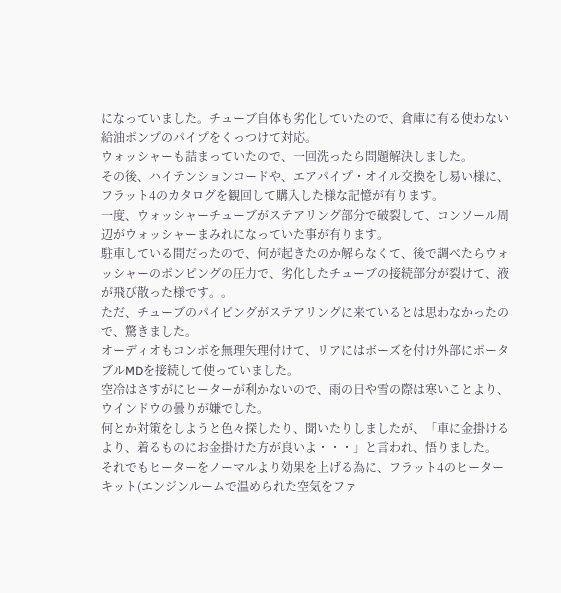になっていました。チューブ自体も劣化していたので、倉庫に有る使わない給油ポンプのパイプをくっつけて対応。
ウォッシャーも詰まっていたので、一回洗ったら問題解決しました。
その後、ハイテンションコードや、エアパイプ・オイル交換をし易い様に、フラット4のカタログを観回して購入した様な記憶が有ります。
一度、ウォッシャーチューブがステアリング部分で破裂して、コンソール周辺がウォッシャーまみれになっていた事が有ります。
駐車している間だったので、何が起きたのか解らなくて、後で調べたらウォッシャーのポンピングの圧力で、劣化したチューブの接続部分が裂けて、液が飛び散った様です。。
ただ、チューブのパイピングがステアリングに来ているとは思わなかったので、驚きました。
オーディオもコンポを無理矢理付けて、リアにはボーズを付け外部にポータブルMDを接続して使っていました。
空冷はさすがにヒーターが利かないので、雨の日や雪の際は寒いことより、ウインドウの曇りが嫌でした。
何とか対策をしようと色々探したり、聞いたりしましたが、「車に金掛けるより、着るものにお金掛けた方が良いよ・・・」と言われ、悟りました。
それでもヒーターをノーマルより効果を上げる為に、フラット4のヒーターキット(エンジンルームで温められた空気をファ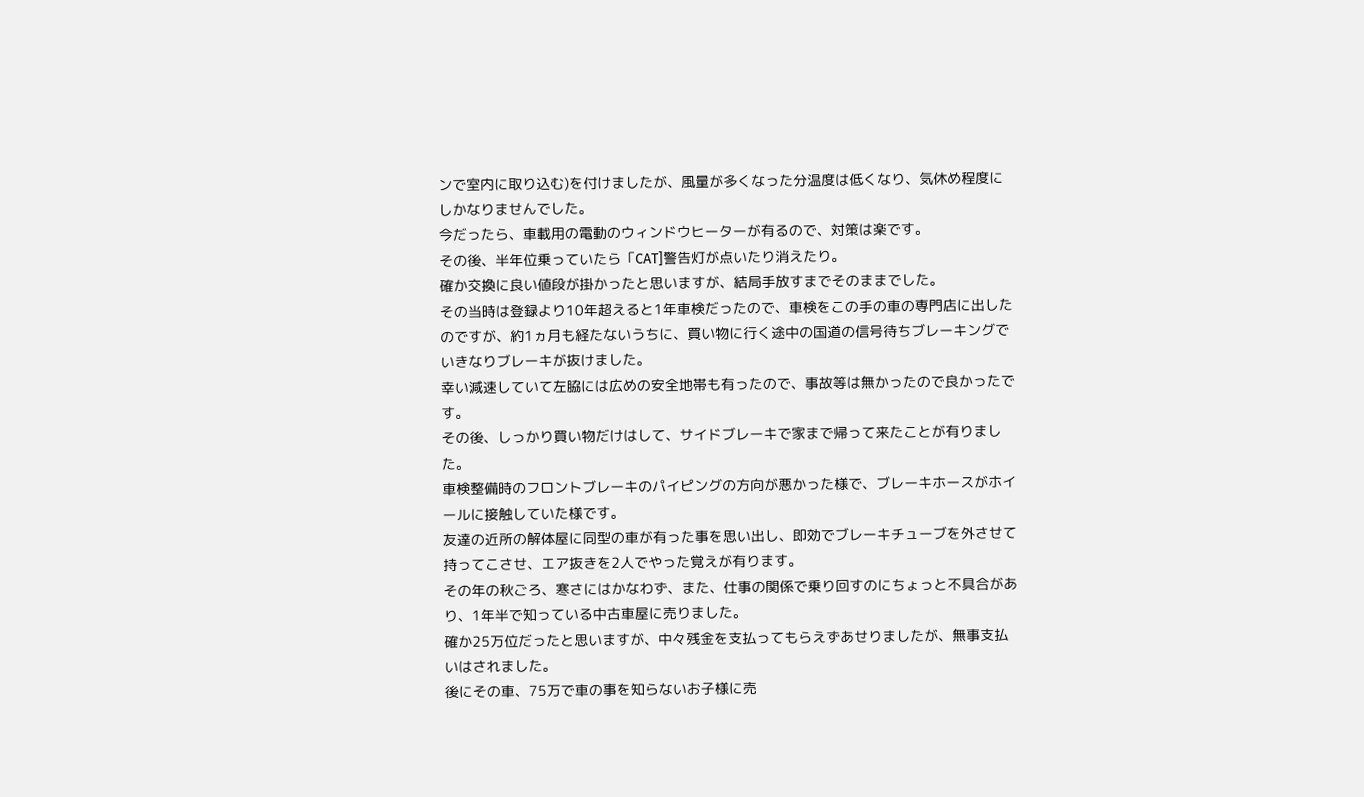ンで室内に取り込む)を付けましたが、風量が多くなった分温度は低くなり、気休め程度にしかなりませんでした。
今だったら、車載用の電動のウィンドウヒーターが有るので、対策は楽です。
その後、半年位乗っていたら「CAT]警告灯が点いたり消えたり。
確か交換に良い値段が掛かったと思いますが、結局手放すまでそのままでした。
その当時は登録より10年超えると1年車検だったので、車検をこの手の車の専門店に出したのですが、約1ヵ月も経たないうちに、買い物に行く途中の国道の信号待ちブレーキングでいきなりブレーキが抜けました。
幸い減速していて左脇には広めの安全地帯も有ったので、事故等は無かったので良かったです。
その後、しっかり買い物だけはして、サイドブレーキで家まで帰って来たことが有りました。
車検整備時のフロントブレーキのパイピングの方向が悪かった様で、ブレーキホースがホイールに接触していた様です。
友達の近所の解体屋に同型の車が有った事を思い出し、即効でブレーキチューブを外させて持ってこさせ、エア抜きを2人でやった覚えが有ります。
その年の秋ごろ、寒さにはかなわず、また、仕事の関係で乗り回すのにちょっと不具合があり、1年半で知っている中古車屋に売りました。
確か25万位だったと思いますが、中々残金を支払ってもらえずあせりましたが、無事支払いはされました。
後にその車、75万で車の事を知らないお子様に売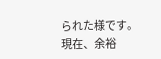られた様です。
現在、余裕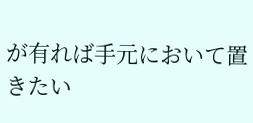が有れば手元において置きたい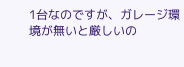1台なのですが、ガレージ環境が無いと厳しいの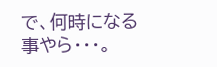で、何時になる事やら・・・。